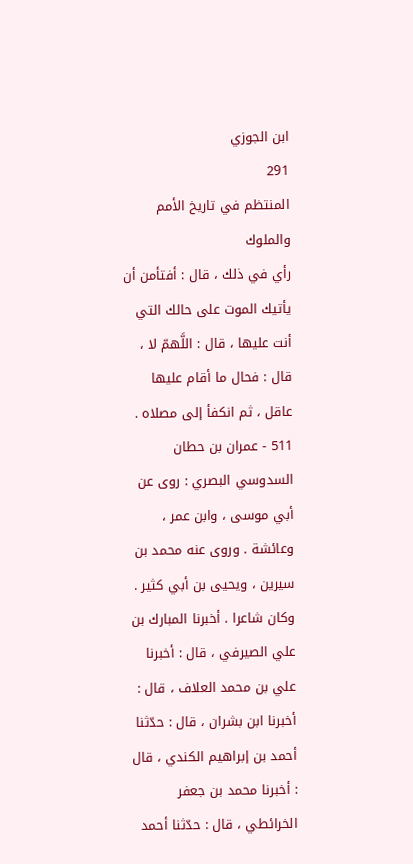ابن الجوزي
291
المنتظم في تاريخ الأمم والملوك
رأي في ذلك ، قال : أفتأمن أن يأتيك الموت على حالك التي أنت عليها ، قال : اللَّهمّ لا ، قال : فحال ما أقام عليها عاقل ، ثم انكفأ إلى مصلاه . 511 - عمران بن حطان السدوسي البصري : روى عن أبي موسى ، وابن عمر ، وعائشة . وروى عنه محمد بن سيرين ، ويحيى بن أبي كثير . وكان شاعرا . أخبرنا المبارك بن علي الصيرفي ، قال : أخبرنا علي بن محمد العلاف ، قال : أخبرنا ابن بشران ، قال : حدّثنا أحمد بن إبراهيم الكندي ، قال : أخبرنا محمد بن جعفر الخرائطي ، قال : حدّثنا أحمد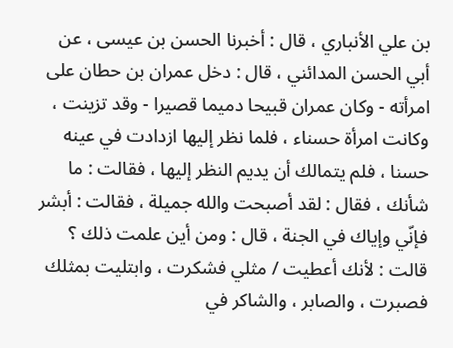بن علي الأنباري ، قال : أخبرنا الحسن بن عيسى ، عن أبي الحسن المدائني ، قال : دخل عمران بن حطان على امرأته - وكان عمران قبيحا دميما قصيرا - وقد تزينت ، وكانت امرأة حسناء ، فلما نظر إليها ازدادت في عينه حسنا ، فلم يتمالك أن يديم النظر إليها ، فقالت : ما شأنك ، فقال : لقد أصبحت والله جميلة ، فقالت : أبشر فإنّي وإياك في الجنة ، قال : ومن أين علمت ذلك ؟ قالت : لأنك أعطيت / مثلي فشكرت ، وابتليت بمثلك فصبرت ، والصابر ، والشاكر في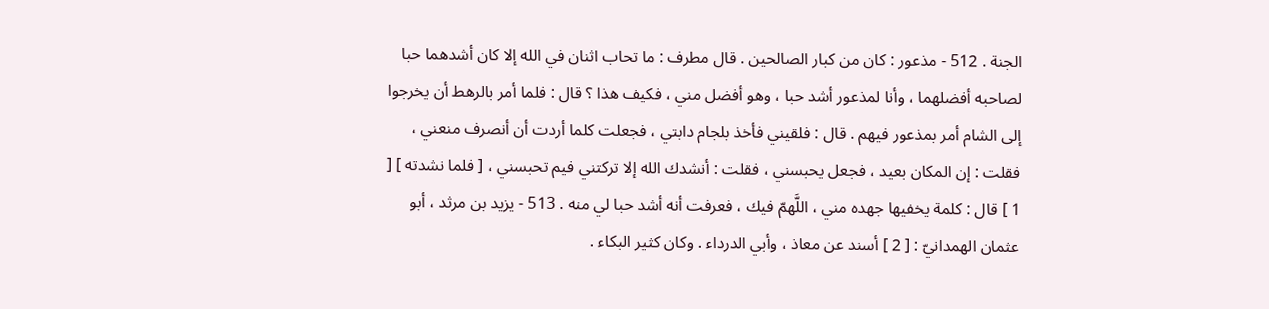الجنة . 512 - مذعور : كان من كبار الصالحين . قال مطرف : ما تحاب اثنان في الله إلا كان أشدهما حبا لصاحبه أفضلهما ، وأنا لمذعور أشد حبا ، وهو أفضل مني ، فكيف هذا ؟ قال : فلما أمر بالرهط أن يخرجوا إلى الشام أمر بمذعور فيهم . قال : فلقيني فأخذ بلجام دابتي ، فجعلت كلما أردت أن أنصرف منعني ، فقلت : إن المكان بعيد ، فجعل يحبسني ، فقلت : أنشدك الله إلا تركتني فيم تحبسني ، [ فلما نشدته ] [ 1 ] قال : كلمة يخفيها جهده مني ، اللَّهمّ فيك ، فعرفت أنه أشد حبا لي منه . 513 - يزيد بن مرثد ، أبو عثمان الهمدانيّ : [ 2 ] أسند عن معاذ ، وأبي الدرداء . وكان كثير البكاء .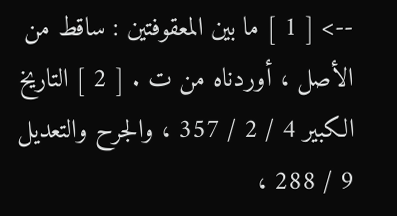--> [ 1 ] ما بين المعقوفتين : ساقط من الأصل ، أوردناه من ت . [ 2 ] التاريخ الكبير 4 / 2 / 357 ، والجرح والتعديل 9 / 288 ،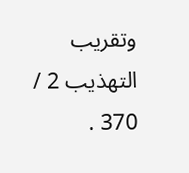وتقريب التهذيب 2 / 370 .